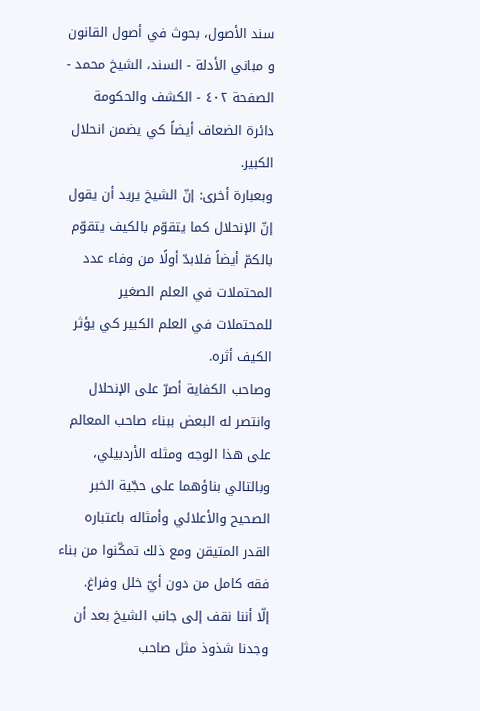سند الأصول، بحوث في أصول القانون و مباني الأدلة - السند، الشيخ محمد - الصفحة ٤٠٢ - الكشف والحكومة
دائرة الضعاف أيضاً كي يضمن انحلال الكبير.
وبعبارة أخرى: إنّ الشيخ يريد أن يقول إنّ الإنحلال كما يتقوّم بالكيف يتقوّم بالكمّ أيضاً فلابدّ أولًا من وفاء عدد المحتملات في العلم الصغير للمحتملات في العلم الكبير كي يؤثر الكيف أثره.
وصاحب الكفاية أصرّ على الإنحلال وانتصر له البعض ببناء صاحب المعالم على هذا الوجه ومثله الأردبيلي، وبالتالي بناؤهما على حجّية الخبر الصحيح والأعلائي وأمثاله باعتباره القدر المتيقن ومع ذلك تمكّنوا من بناء فقه كامل من دون أيّ خلل وفراغ.
إلّا أننا نقف إلى جانب الشيخ بعد أن وجدنا شذوذ مثل صاحب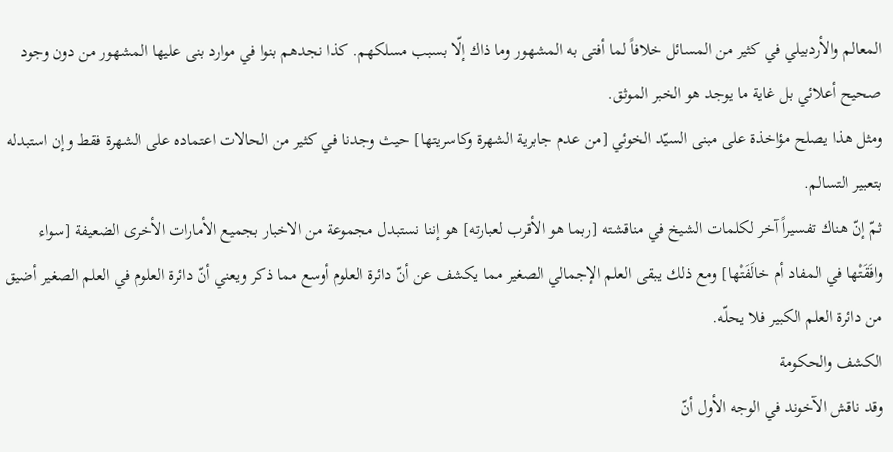المعالم والأردبيلي في كثير من المسائل خلافاً لما أفتى به المشهور وما ذاك إلّا بسبب مسلكهم. كذا نجدهم بنوا في موارد بنى عليها المشهور من دون وجود صحيح أعلائي بل غاية ما يوجد هو الخبر الموثق.
ومثل هذا يصلح مؤاخذة على مبنى السيّد الخوئي [من عدم جابرية الشهرة وكاسريتها] حيث وجدنا في كثير من الحالات اعتماده على الشهرة فقط وإن استبدله بتعبير التسالم.
ثمّ إنّ هناك تفسيراً آخر لكلمات الشيخ في مناقشته [ربما هو الأقرب لعبارته] هو إننا نستبدل مجموعة من الاخبار بجميع الأمارات الأخرى الضعيفة [سواء وافَقَتْها في المفاد أم خالَفَتْها] ومع ذلك يبقى العلم الإجمالي الصغير مما يكشف عن أنّ دائرة العلوم أوسع مما ذكر ويعني أنّ دائرة العلوم في العلم الصغير أضيق من دائرة العلم الكبير فلا يحلّه.
الكشف والحكومة
وقد ناقش الآخوند في الوجه الأول أنّ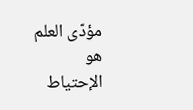مؤدّى العلم هو الإحتياط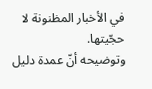في الأخبار المظنونة لا حجّيتها.
وتوضيحه أنّ عمدة دليل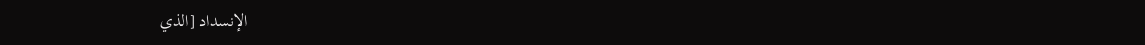الإنسداد [الذي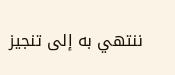ننتهي به إلى تنجيز